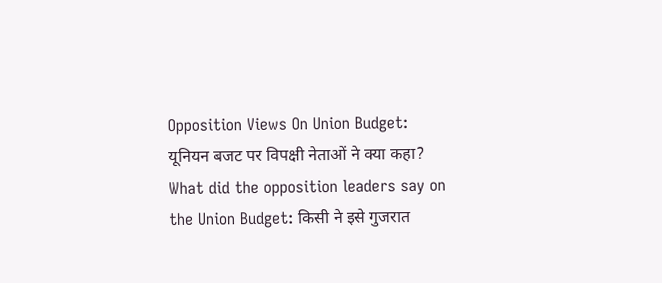Opposition Views On Union Budget: यूनियन बजट पर विपक्षी नेताओं ने क्या कहा?
What did the opposition leaders say on the Union Budget: किसी ने इसे गुजरात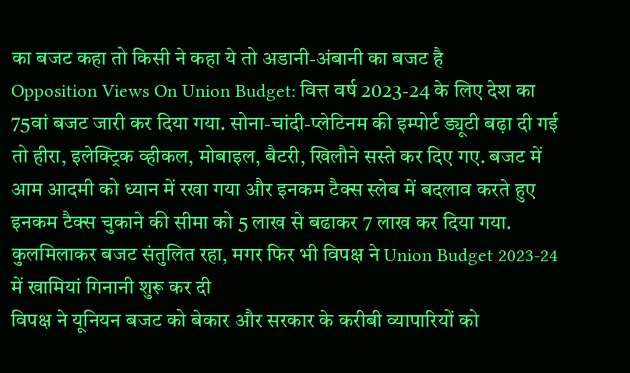का बजट कहा तो किसी ने कहा ये तो अडानी-अंबानी का बजट है
Opposition Views On Union Budget: वित्त वर्ष 2023-24 के लिए देश का 75वां बजट जारी कर दिया गया. सोना-चांदी-प्लेटिनम की इम्पोर्ट ड्यूटी बढ़ा दी गई तो हीरा, इलेक्ट्रिक व्हीकल, मोबाइल, बैटरी, खिलौने सस्ते कर दिए गए. बजट में आम आदमी को ध्यान में रखा गया और इनकम टैक्स स्लेब में बदलाव करते हुए इनकम टैक्स चुकाने की सीमा को 5 लाख से बढाकर 7 लाख कर दिया गया. कुलमिलाकर बजट संतुलित रहा, मगर फिर भी विपक्ष ने Union Budget 2023-24 में खामियां गिनानी शुरू कर दी
विपक्ष ने यूनियन बजट को बेकार और सरकार के करीबी व्यापारियों को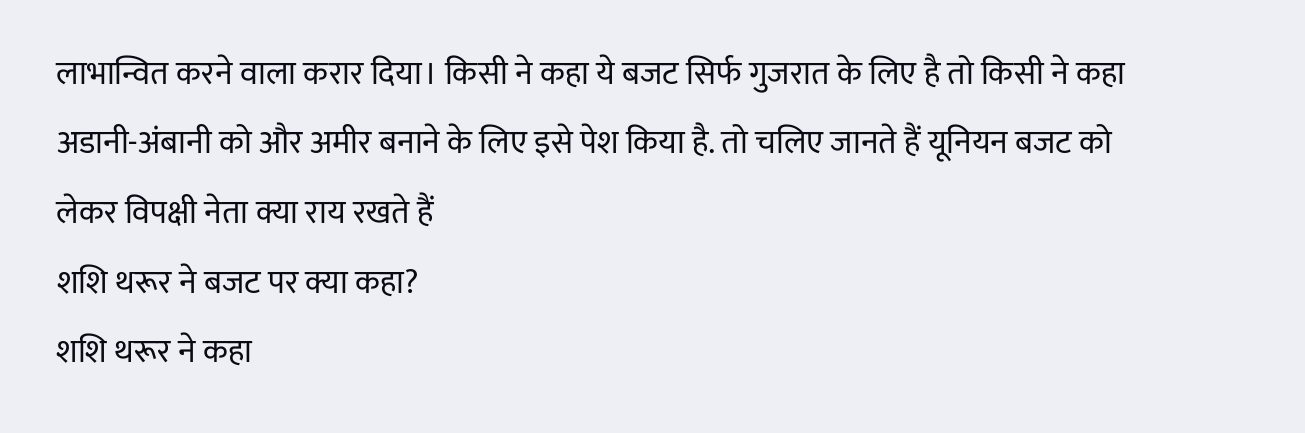लाभान्वित करने वाला करार दिया। किसी ने कहा ये बजट सिर्फ गुजरात के लिए है तो किसी ने कहा अडानी-अंबानी को और अमीर बनाने के लिए इसे पेश किया है. तो चलिए जानते हैं यूनियन बजट को लेकर विपक्षी नेता क्या राय रखते हैं
शशि थरूर ने बजट पर क्या कहा?
शशि थरूर ने कहा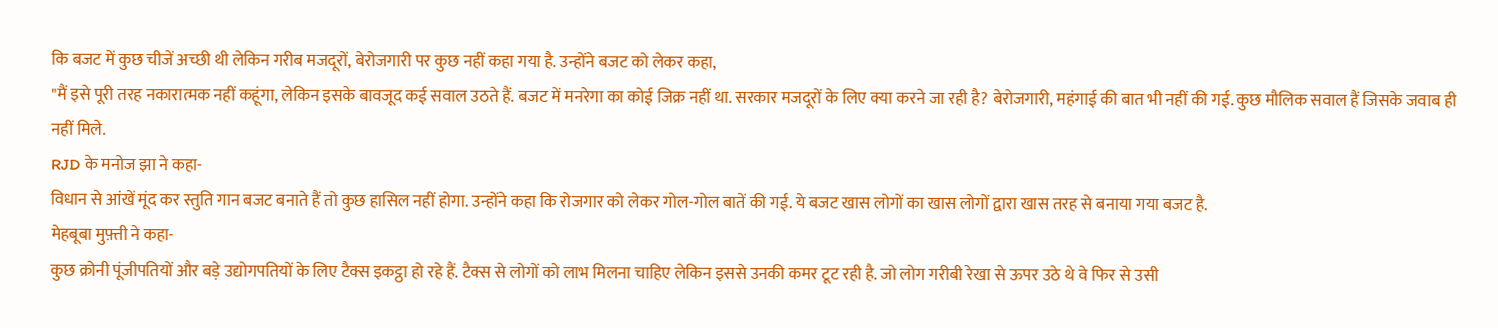कि बजट में कुछ चीजें अच्छी थी लेकिन गरीब मजदूरों, बेरोजगारी पर कुछ नहीं कहा गया है. उन्होंने बजट को लेकर कहा,
"मैं इसे पूरी तरह नकारात्मक नहीं कहूंगा, लेकिन इसके बावजूद कई सवाल उठते हैं. बजट में मनरेगा का कोई जिक्र नहीं था. सरकार मजदूरों के लिए क्या करने जा रही है? बेरोजगारी, महंगाई की बात भी नहीं की गई. कुछ मौलिक सवाल हैं जिसके जवाब ही नहीं मिले.
RJD के मनोज झा ने कहा-
विधान से आंखें मूंद कर स्तुति गान बजट बनाते हैं तो कुछ हासिल नहीं होगा. उन्होंने कहा कि रोजगार को लेकर गोल-गोल बातें की गई. ये बजट खास लोगों का खास लोगों द्वारा खास तरह से बनाया गया बजट है.
मेहबूबा मुफ़्ती ने कहा-
कुछ क्रोनी पूंजीपतियों और बड़े उद्योगपतियों के लिए टैक्स इकट्ठा हो रहे हैं. टैक्स से लोगों को लाभ मिलना चाहिए लेकिन इससे उनकी कमर टूट रही है. जो लोग गरीबी रेखा से ऊपर उठे थे वे फिर से उसी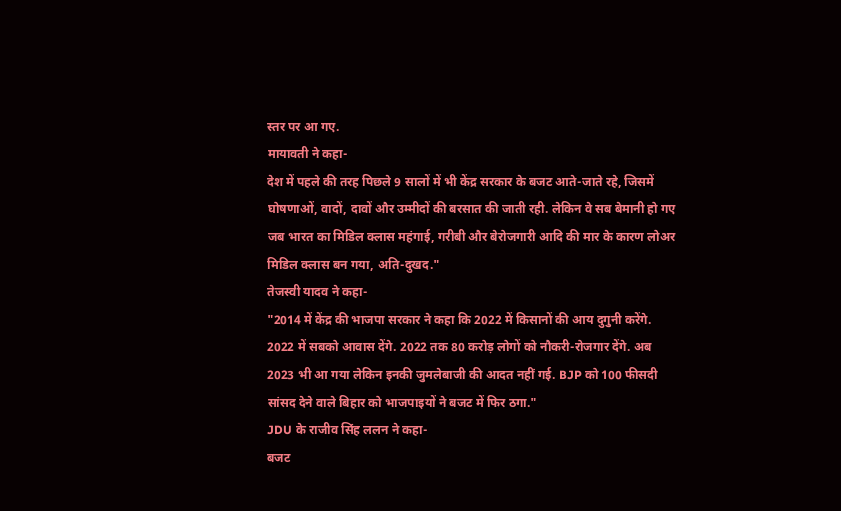स्तर पर आ गए.
मायावती ने कहा-
देश में पहले की तरह पिछले 9 सालों में भी केंद्र सरकार के बजट आते-जाते रहे, जिसमें घोषणाओं, वादों, दावों और उम्मीदों की बरसात की जाती रही. लेकिन वे सब बेमानी हो गए जब भारत का मिडिल क्लास महंगाई, गरीबी और बेरोजगारी आदि की मार के कारण लोअर मिडिल क्लास बन गया, अति-दुखद."
तेजस्वी यादव ने कहा-
"2014 में केंद्र की भाजपा सरकार ने कहा कि 2022 में किसानों की आय दुगुनी करेंगे. 2022 में सबको आवास देंगे. 2022 तक 80 करोड़ लोगों को नौकरी-रोजगार देंगे. अब 2023 भी आ गया लेकिन इनकी जुमलेबाजी की आदत नहीं गई. BJP को 100 फीसदी सांसद देने वाले बिहार को भाजपाइयों ने बजट में फिर ठगा."
JDU के राजीव सिंह ललन ने कहा-
बजट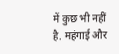में कुछ भी नहीं है. महंगाई और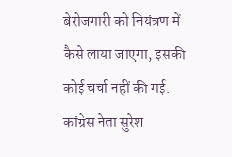बेरोजगारी को नियंत्रण में कैसे लाया जाएगा, इसकी कोई चर्चा नहीं की गई.
कांग्रेस नेता सुरेश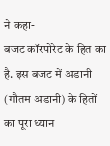ने कहा-
बजट कॉरपोरेट के हित का है. इस बजट में अडानी (गौतम अडानी) के हितों का पूरा ध्यान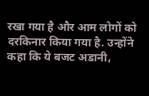रखा गया है और आम लोगों को दरकिनार किया गया है. उन्होंने कहा कि ये बजट अडानी,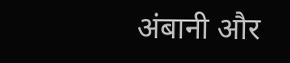अंबानी और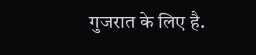गुजरात के लिए है.